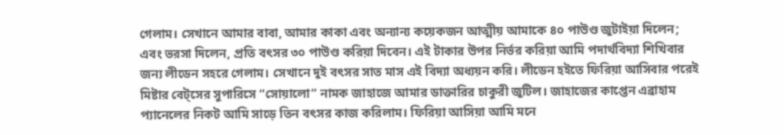গেলাম। সেখানে আমার বাবা, আমার কাকা এবং অন্যান্য কয়েকজন আত্মীয় আমাকে ৪০ পাউণ্ড জুটাইয়া দিলেন; এবং ভরসা দিলেন, প্রতি বৎসর ৩০ পাউণ্ড করিয়া দিবেন। এই টাকার উপর নির্ভর করিয়া আমি পদার্থবিদ্যা শিখিবার জন্য লীডেন সহরে গেলাম। সেখানে দুই বৎসর সাত মাস এই বিদ্যা অধ্যয়ন করি। লীডেন হইতে ফিরিয়া আসিবার পরেই মিষ্টার বেট্সের সুপারিসে “সোয়ালো” নামক জাহাজে আমার ডাক্তারির চাকুরী জুটিল। জাহাজের কাপ্তেন এব্রাহাম প্যানেলের নিকট আমি সাড়ে তিন বৎসর কাজ করিলাম। ফিরিয়া আসিয়া আমি মনে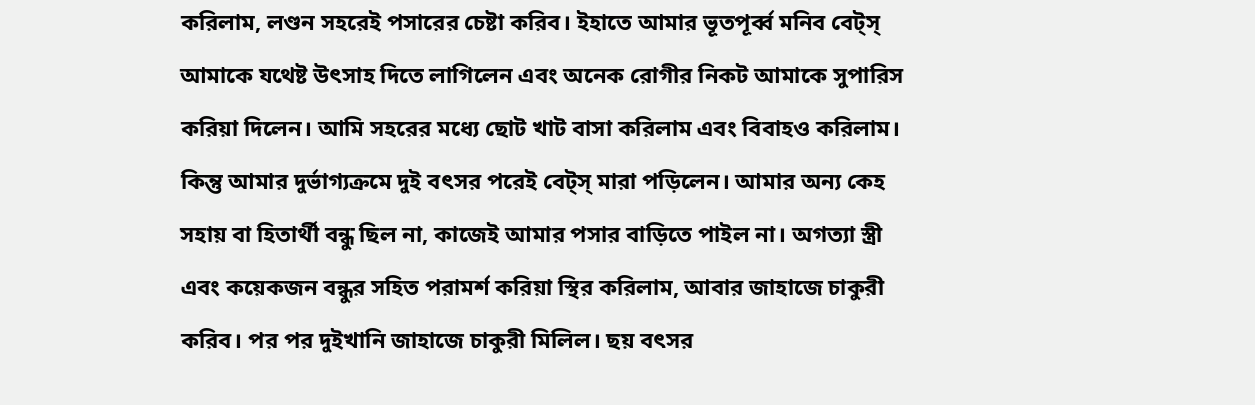করিলাম, লণ্ডন সহরেই পসারের চেষ্টা করিব। ইহাতে আমার ভূতপূর্ব্ব মনিব বেট্স্ আমাকে যথেষ্ট উৎসাহ দিতে লাগিলেন এবং অনেক রোগীর নিকট আমাকে সুপারিস করিয়া দিলেন। আমি সহরের মধ্যে ছোট খাট বাসা করিলাম এবং বিবাহও করিলাম। কিন্তু আমার দুর্ভাগ্যক্রমে দুই বৎসর পরেই বেট্স্ মারা পড়িলেন। আমার অন্য কেহ সহায় বা হিতার্থী বন্ধু ছিল না, কাজেই আমার পসার বাড়িতে পাইল না। অগত্যা স্ত্রী এবং কয়েকজন বন্ধুর সহিত পরামর্শ করিয়া স্থির করিলাম, আবার জাহাজে চাকুরী করিব। পর পর দুইখানি জাহাজে চাকুরী মিলিল। ছয় বৎসর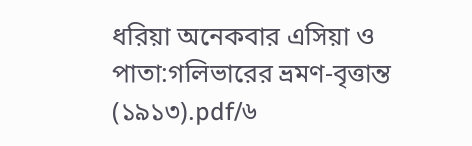ধরিয়া অনেকবার এসিয়া ও
পাতা:গলিভারের ভ্রমণ-বৃত্তান্ত (১৯১৩).pdf/৬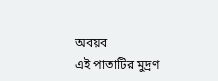অবয়ব
এই পাতাটির মুদ্রণ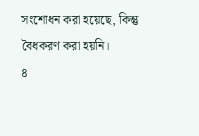সংশোধন করা হয়েছে, কিন্তু বৈধকরণ করা হয়নি।
৪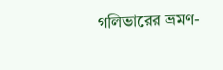গলিভারের ভ্রমণ-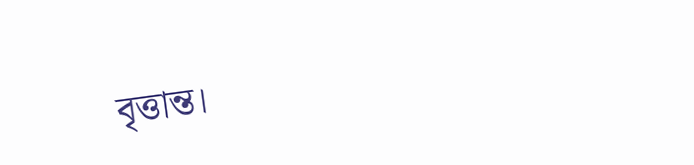বৃত্তান্ত।